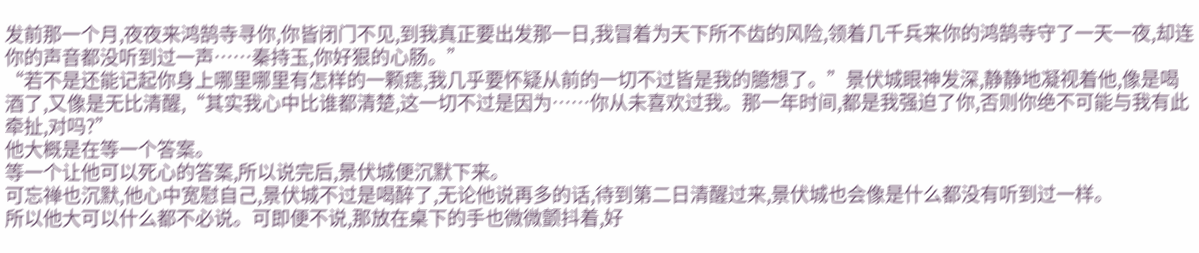发前那一个月,夜夜来鸿鹄寺寻你,你皆闭门不见,到我真正要出发那一日,我冒着为天下所不齿的风险,领着几千兵来你的鸿鹄寺守了一天一夜,却连你的声音都没听到过一声……秦持玉,你好狠的心肠。”
“若不是还能记起你身上哪里哪里有怎样的一颗痣,我几乎要怀疑从前的一切不过皆是我的臆想了。”景伏城眼神发深,静静地凝视着他,像是喝酒了,又像是无比清醒,“其实我心中比谁都清楚,这一切不过是因为……你从未喜欢过我。那一年时间,都是我强迫了你,否则你绝不可能与我有此牵扯,对吗?”
他大概是在等一个答案。
等一个让他可以死心的答案,所以说完后,景伏城便沉默下来。
可忘禅也沉默,他心中宽慰自己,景伏城不过是喝醉了,无论他说再多的话,待到第二日清醒过来,景伏城也会像是什么都没有听到过一样。
所以他大可以什么都不必说。可即便不说,那放在桌下的手也微微颤抖着,好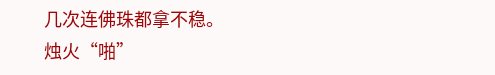几次连佛珠都拿不稳。
烛火“啪”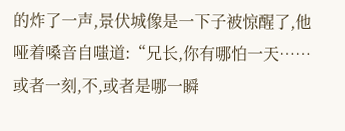的炸了一声,景伏城像是一下子被惊醒了,他哑着嗓音自嗤道:“兄长,你有哪怕一天……或者一刻,不,或者是哪一瞬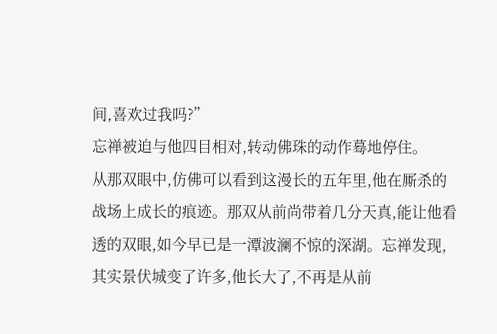间,喜欢过我吗?”
忘禅被迫与他四目相对,转动佛珠的动作蓦地停住。
从那双眼中,仿佛可以看到这漫长的五年里,他在厮杀的战场上成长的痕迹。那双从前尚带着几分天真,能让他看透的双眼,如今早已是一潭波澜不惊的深湖。忘禅发现,其实景伏城变了许多,他长大了,不再是从前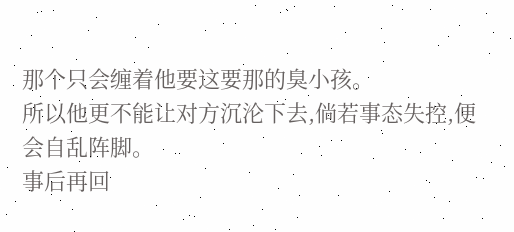那个只会缠着他要这要那的臭小孩。
所以他更不能让对方沉沦下去,倘若事态失控,便会自乱阵脚。
事后再回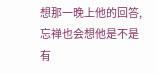想那一晚上他的回答,忘禅也会想他是不是有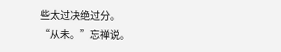些太过决绝过分。
“从未。”忘禅说。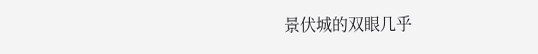景伏城的双眼几乎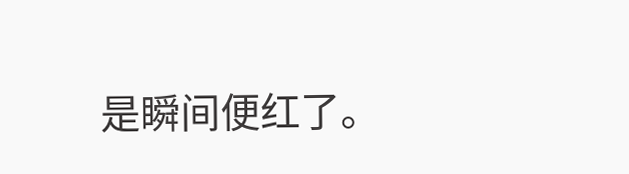是瞬间便红了。